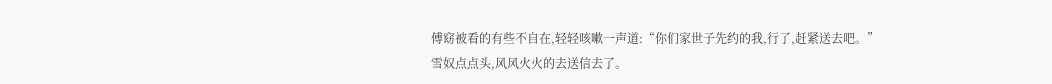傅窈被看的有些不自在,轻轻咳嗽一声道:“你们家世子先约的我,行了,赶紧送去吧。”
雪奴点点头,风风火火的去送信去了。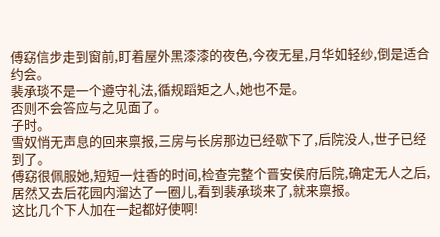傅窈信步走到窗前,盯着屋外黑漆漆的夜色,今夜无星,月华如轻纱,倒是适合约会。
裴承琰不是一个遵守礼法,循规蹈矩之人,她也不是。
否则不会答应与之见面了。
子时。
雪奴悄无声息的回来禀报,三房与长房那边已经歇下了,后院没人,世子已经到了。
傅窈很佩服她,短短一炷香的时间,检查完整个晋安侯府后院,确定无人之后,居然又去后花园内溜达了一圈儿,看到裴承琰来了,就来禀报。
这比几个下人加在一起都好使啊!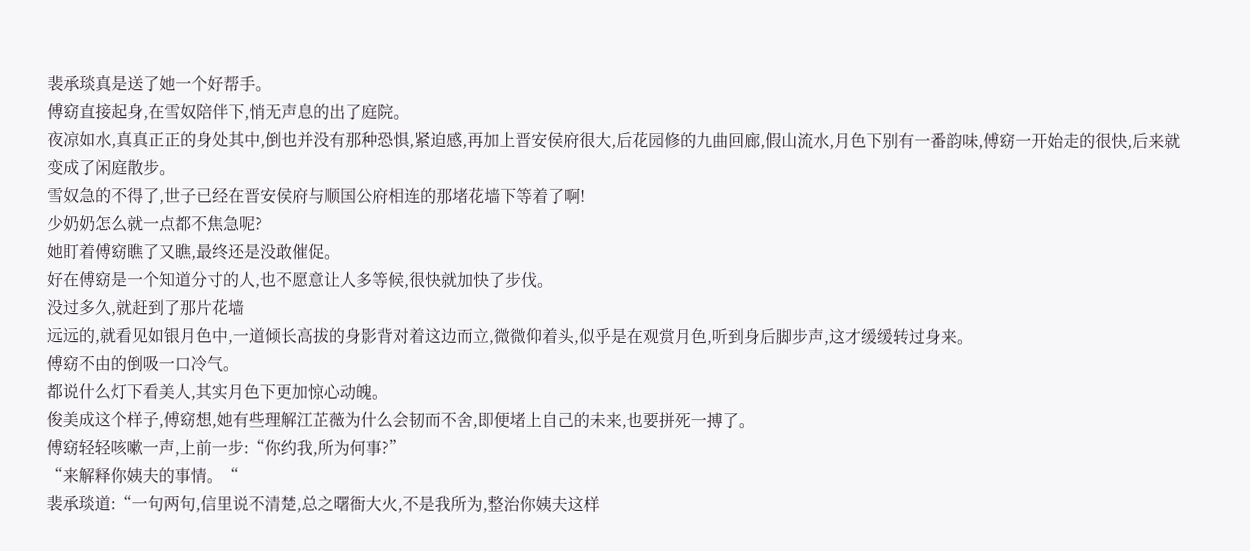裴承琰真是送了她一个好帮手。
傅窈直接起身,在雪奴陪伴下,悄无声息的出了庭院。
夜凉如水,真真正正的身处其中,倒也并没有那种恐惧,紧迫感,再加上晋安侯府很大,后花园修的九曲回廊,假山流水,月色下别有一番韵味,傅窈一开始走的很快,后来就变成了闲庭散步。
雪奴急的不得了,世子已经在晋安侯府与顺国公府相连的那堵花墙下等着了啊!
少奶奶怎么就一点都不焦急呢?
她盯着傅窈瞧了又瞧,最终还是没敢催促。
好在傅窈是一个知道分寸的人,也不愿意让人多等候,很快就加快了步伐。
没过多久,就赶到了那片花墙
远远的,就看见如银月色中,一道倾长高拔的身影背对着这边而立,微微仰着头,似乎是在观赏月色,听到身后脚步声,这才缓缓转过身来。
傅窈不由的倒吸一口冷气。
都说什么灯下看美人,其实月色下更加惊心动魄。
俊美成这个样子,傅窈想,她有些理解江芷薇为什么会韧而不舍,即便堵上自己的未来,也要拼死一搏了。
傅窈轻轻咳嗽一声,上前一步:“你约我,所为何事?”
“来解释你姨夫的事情。“
裴承琰道:“一句两句,信里说不清楚,总之曙衙大火,不是我所为,整治你姨夫这样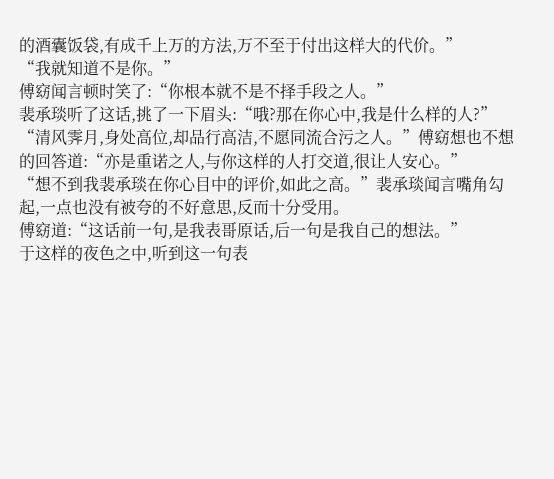的酒囊饭袋,有成千上万的方法,万不至于付出这样大的代价。”
“我就知道不是你。”
傅窈闻言顿时笑了:“你根本就不是不择手段之人。”
裴承琰听了这话,挑了一下眉头:“哦?那在你心中,我是什么样的人?”
“清风霁月,身处高位,却品行高洁,不愿同流合污之人。”傅窈想也不想的回答道:“亦是重诺之人,与你这样的人打交道,很让人安心。”
“想不到我裴承琰在你心目中的评价,如此之高。”裴承琰闻言嘴角勾起,一点也没有被夸的不好意思,反而十分受用。
傅窈道:“这话前一句,是我表哥原话,后一句是我自己的想法。”
于这样的夜色之中,听到这一句表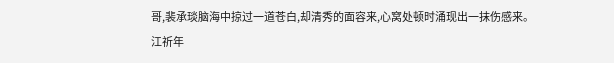哥,裴承琰脑海中掠过一道苍白,却清秀的面容来,心窝处顿时涌现出一抹伤感来。
江祈年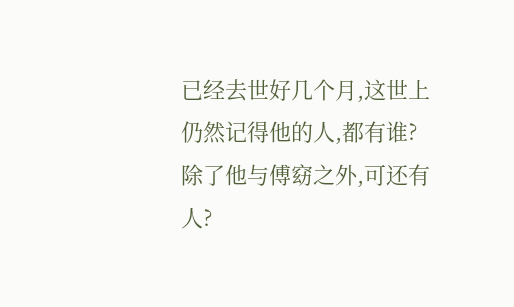已经去世好几个月,这世上仍然记得他的人,都有谁?
除了他与傅窈之外,可还有人?